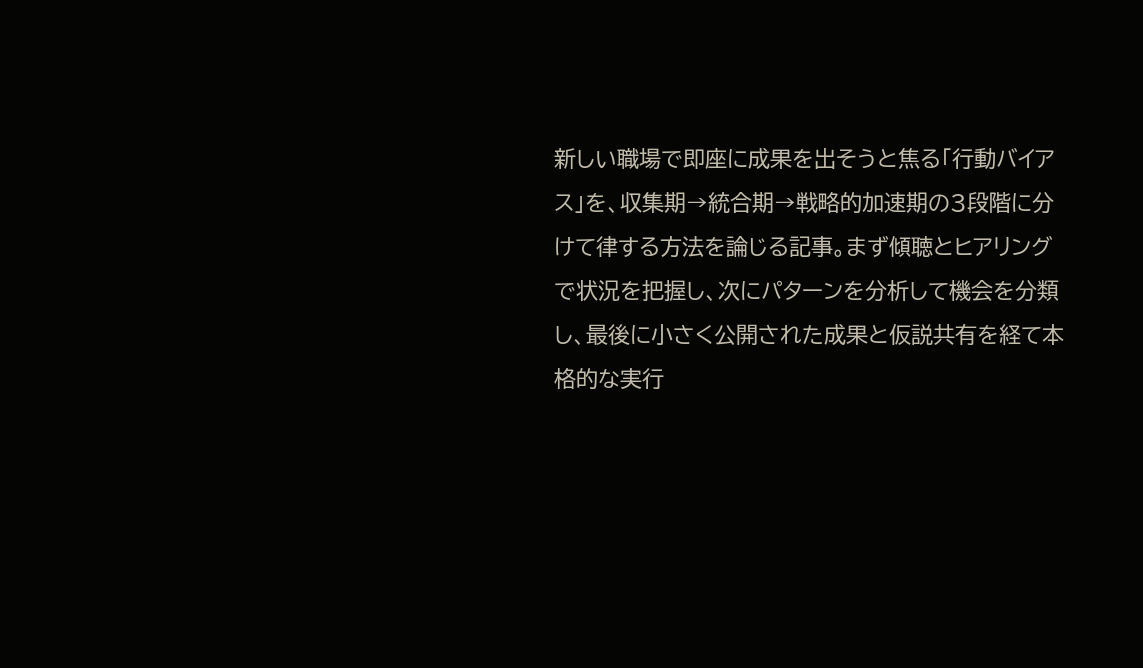新しい職場で即座に成果を出そうと焦る「行動バイアス」を、収集期→統合期→戦略的加速期の3段階に分けて律する方法を論じる記事。まず傾聴とヒアリングで状況を把握し、次にパターンを分析して機会を分類し、最後に小さく公開された成果と仮説共有を経て本格的な実行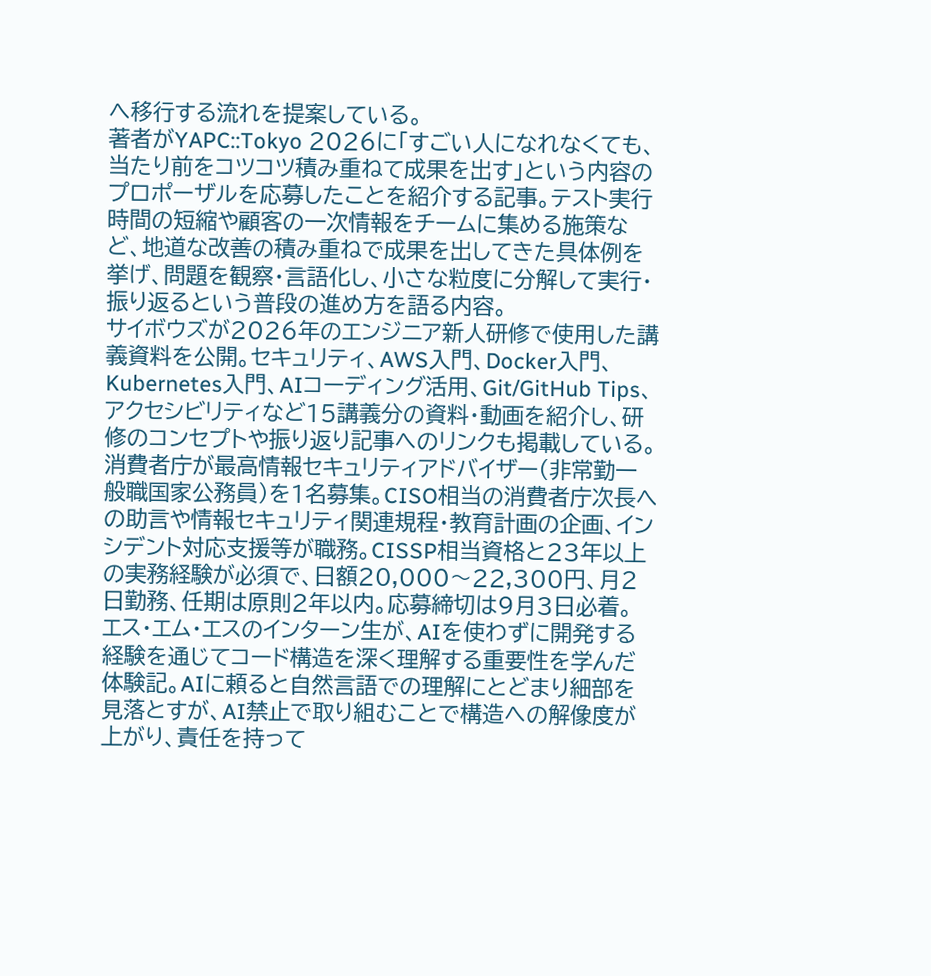へ移行する流れを提案している。
著者がYAPC::Tokyo 2026に「すごい人になれなくても、当たり前をコツコツ積み重ねて成果を出す」という内容のプロポーザルを応募したことを紹介する記事。テスト実行時間の短縮や顧客の一次情報をチームに集める施策など、地道な改善の積み重ねで成果を出してきた具体例を挙げ、問題を観察・言語化し、小さな粒度に分解して実行・振り返るという普段の進め方を語る内容。
サイボウズが2026年のエンジニア新人研修で使用した講義資料を公開。セキュリティ、AWS入門、Docker入門、Kubernetes入門、AIコーディング活用、Git/GitHub Tips、アクセシビリティなど15講義分の資料・動画を紹介し、研修のコンセプトや振り返り記事へのリンクも掲載している。
消費者庁が最高情報セキュリティアドバイザー(非常勤一般職国家公務員)を1名募集。CISO相当の消費者庁次長への助言や情報セキュリティ関連規程・教育計画の企画、インシデント対応支援等が職務。CISSP相当資格と23年以上の実務経験が必須で、日額20,000〜22,300円、月2日勤務、任期は原則2年以内。応募締切は9月3日必着。
エス・エム・エスのインターン生が、AIを使わずに開発する経験を通じてコード構造を深く理解する重要性を学んだ体験記。AIに頼ると自然言語での理解にとどまり細部を見落とすが、AI禁止で取り組むことで構造への解像度が上がり、責任を持って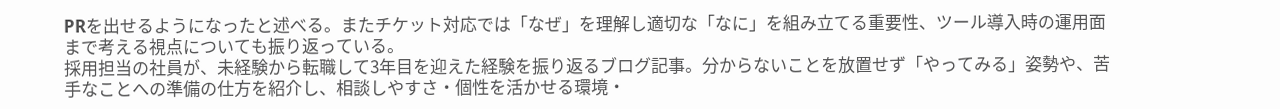PRを出せるようになったと述べる。またチケット対応では「なぜ」を理解し適切な「なに」を組み立てる重要性、ツール導入時の運用面まで考える視点についても振り返っている。
採用担当の社員が、未経験から転職して3年目を迎えた経験を振り返るブログ記事。分からないことを放置せず「やってみる」姿勢や、苦手なことへの準備の仕方を紹介し、相談しやすさ・個性を活かせる環境・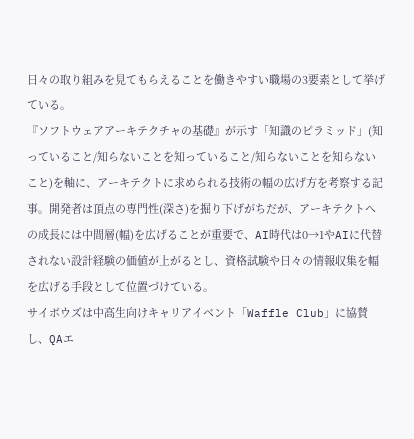日々の取り組みを見てもらえることを働きやすい職場の3要素として挙げている。
『ソフトウェアアーキテクチャの基礎』が示す「知識のピラミッド」(知っていること/知らないことを知っていること/知らないことを知らないこと)を軸に、アーキテクトに求められる技術の幅の広げ方を考察する記事。開発者は頂点の専門性(深さ)を掘り下げがちだが、アーキテクトへの成長には中間層(幅)を広げることが重要で、AI時代は0→1やAIに代替されない設計経験の価値が上がるとし、資格試験や日々の情報収集を幅を広げる手段として位置づけている。
サイボウズは中高生向けキャリアイベント「Waffle Club」に協賛し、QAエ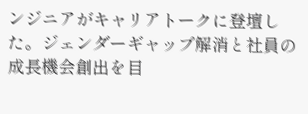ンジニアがキャリアトークに登壇した。ジェンダーギャップ解消と社員の成長機会創出を目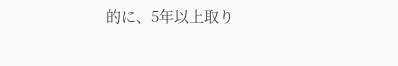的に、5年以上取り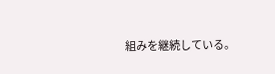組みを継続している。